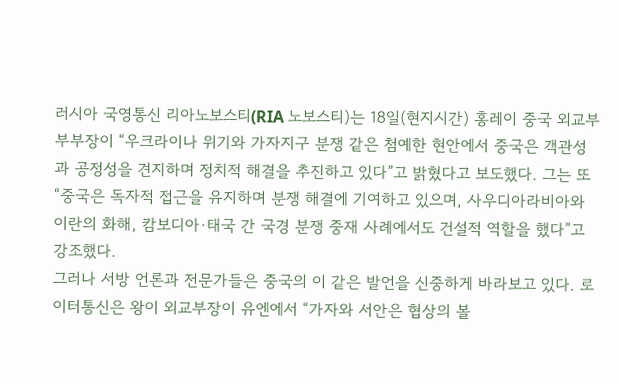러시아 국영통신 리아노보스티(RIA 노보스티)는 18일(현지시간) 홍레이 중국 외교부 부부장이 “우크라이나 위기와 가자지구 분쟁 같은 첨예한 현안에서 중국은 객관성과 공정성을 견지하며 정치적 해결을 추진하고 있다”고 밝혔다고 보도했다. 그는 또 “중국은 독자적 접근을 유지하며 분쟁 해결에 기여하고 있으며, 사우디아라비아와 이란의 화해, 캄보디아·태국 간 국경 분쟁 중재 사례에서도 건설적 역할을 했다”고 강조했다.
그러나 서방 언론과 전문가들은 중국의 이 같은 발언을 신중하게 바라보고 있다. 로이터통신은 왕이 외교부장이 유엔에서 “가자와 서안은 협상의 볼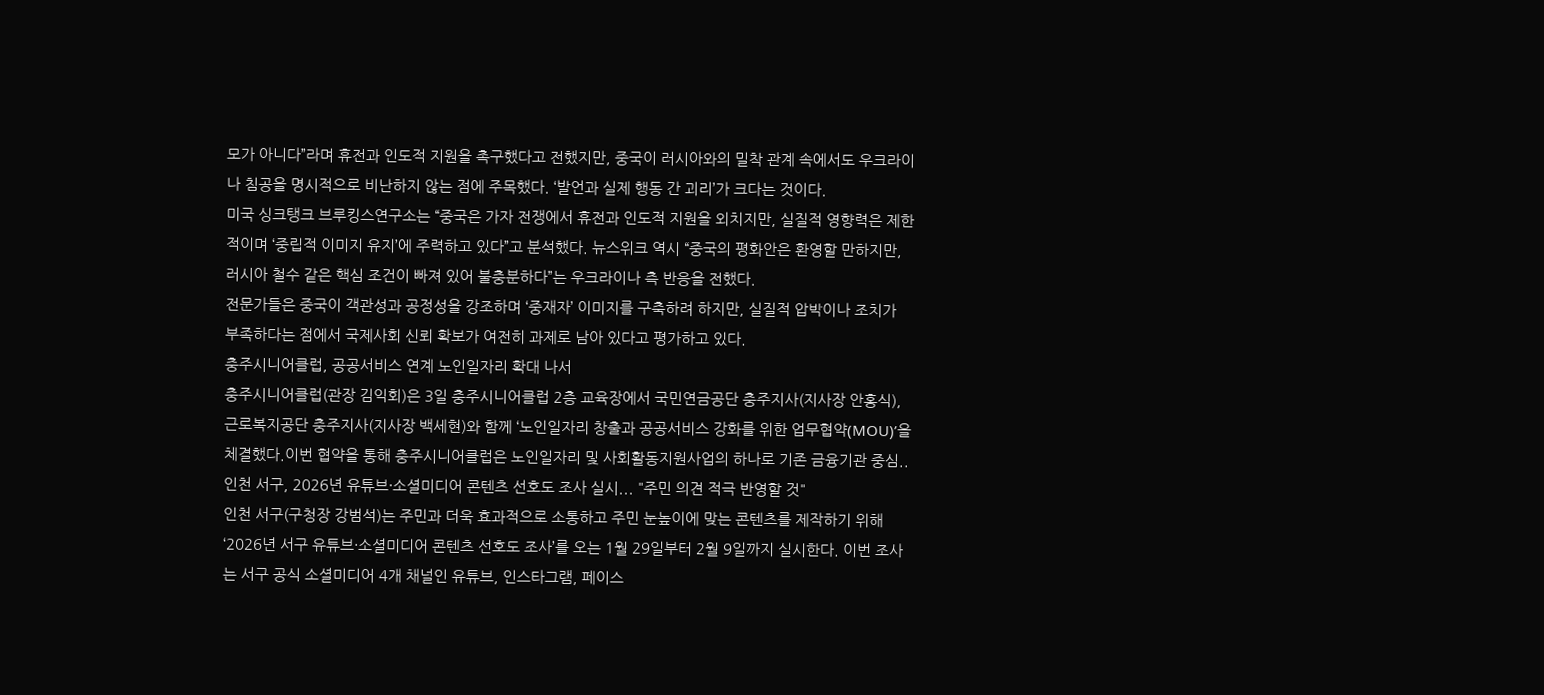모가 아니다”라며 휴전과 인도적 지원을 촉구했다고 전했지만, 중국이 러시아와의 밀착 관계 속에서도 우크라이나 침공을 명시적으로 비난하지 않는 점에 주목했다. ‘발언과 실제 행동 간 괴리’가 크다는 것이다.
미국 싱크탱크 브루킹스연구소는 “중국은 가자 전쟁에서 휴전과 인도적 지원을 외치지만, 실질적 영향력은 제한적이며 ‘중립적 이미지 유지’에 주력하고 있다”고 분석했다. 뉴스위크 역시 “중국의 평화안은 환영할 만하지만, 러시아 철수 같은 핵심 조건이 빠져 있어 불충분하다”는 우크라이나 측 반응을 전했다.
전문가들은 중국이 객관성과 공정성을 강조하며 ‘중재자’ 이미지를 구축하려 하지만, 실질적 압박이나 조치가 부족하다는 점에서 국제사회 신뢰 확보가 여전히 과제로 남아 있다고 평가하고 있다.
충주시니어클럽, 공공서비스 연계 노인일자리 확대 나서
충주시니어클럽(관장 김익회)은 3일 충주시니어클럽 2층 교육장에서 국민연금공단 충주지사(지사장 안홍식), 근로복지공단 충주지사(지사장 백세현)와 함께 ‘노인일자리 창출과 공공서비스 강화를 위한 업무협약(MOU)’을 체결했다.이번 협약을 통해 충주시니어클럽은 노인일자리 및 사회활동지원사업의 하나로 기존 금융기관 중심..
인천 서구, 2026년 유튜브·소셜미디어 콘텐츠 선호도 조사 실시... "주민 의견 적극 반영할 것"
인천 서구(구청장 강범석)는 주민과 더욱 효과적으로 소통하고 주민 눈높이에 맞는 콘텐츠를 제작하기 위해 ‘2026년 서구 유튜브·소셜미디어 콘텐츠 선호도 조사’를 오는 1월 29일부터 2월 9일까지 실시한다. 이번 조사는 서구 공식 소셜미디어 4개 채널인 유튜브, 인스타그램, 페이스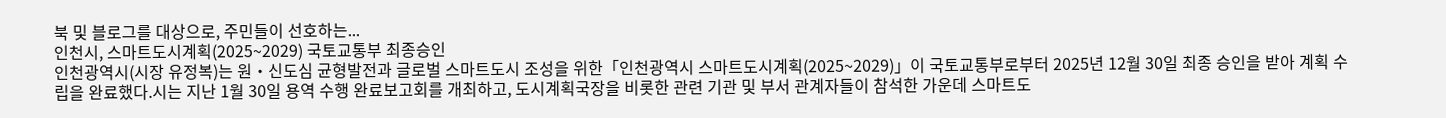북 및 블로그를 대상으로, 주민들이 선호하는...
인천시, 스마트도시계획(2025~2029) 국토교통부 최종승인
인천광역시(시장 유정복)는 원‧신도심 균형발전과 글로벌 스마트도시 조성을 위한「인천광역시 스마트도시계획(2025~2029)」이 국토교통부로부터 2025년 12월 30일 최종 승인을 받아 계획 수립을 완료했다.시는 지난 1월 30일 용역 수행 완료보고회를 개최하고, 도시계획국장을 비롯한 관련 기관 및 부서 관계자들이 참석한 가운데 스마트도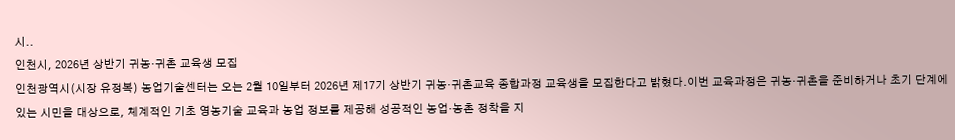시..
인천시, 2026년 상반기 귀농·귀촌 교육생 모집
인천광역시(시장 유정복) 농업기술센터는 오는 2월 10일부터 2026년 제17기 상반기 귀농·귀촌교육 종합과정 교육생을 모집한다고 밝혔다.이번 교육과정은 귀농·귀촌을 준비하거나 초기 단계에 있는 시민을 대상으로, 체계적인 기초 영농기술 교육과 농업 정보를 제공해 성공적인 농업·농촌 정착을 지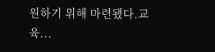원하기 위해 마련됐다.교육...